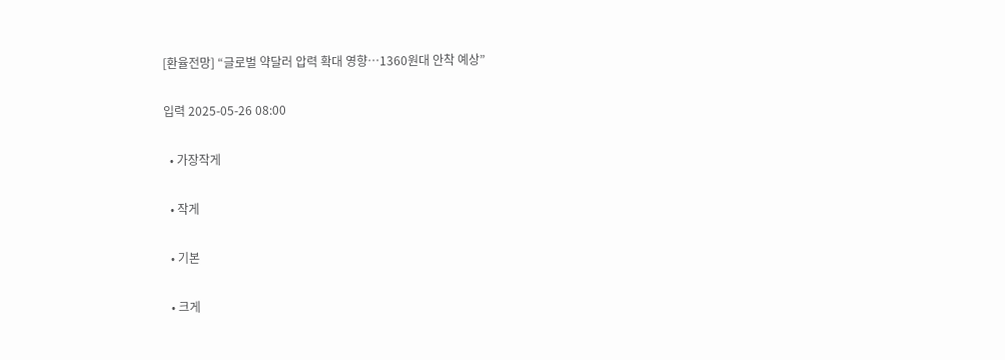[환율전망] “글로벌 약달러 압력 확대 영향…1360원대 안착 예상”

입력 2025-05-26 08:00

  • 가장작게

  • 작게

  • 기본

  • 크게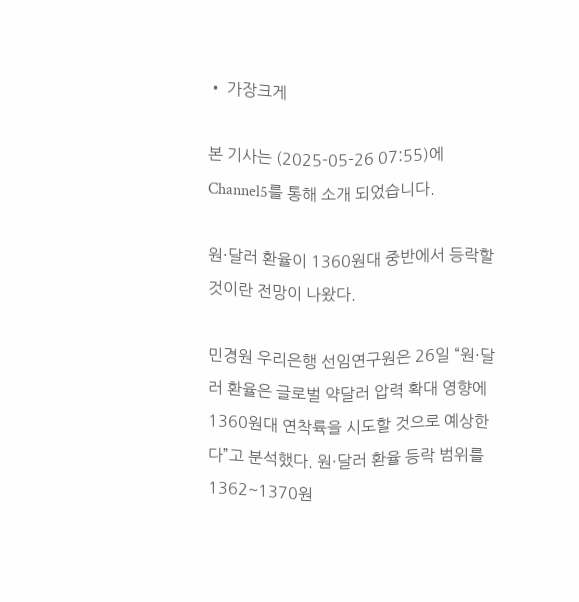• 가장크게

본 기사는 (2025-05-26 07:55)에 Channel5를 통해 소개 되었습니다.

원·달러 환율이 1360원대 중반에서 등락할 것이란 전망이 나왔다.

민경원 우리은행 선임연구원은 26일 “원·달러 환율은 글로벌 약달러 압력 확대 영향에 1360원대 연착륙을 시도할 것으로 예상한다”고 분석했다. 원·달러 환율 등락 범위를 1362~1370원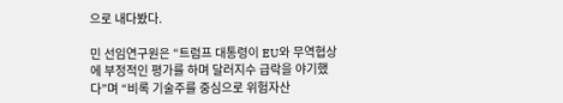으로 내다봤다.

민 선임연구원은 “트럼프 대통령이 EU와 무역협상에 부정적인 평가를 하며 달러지수 급락을 야기했다”며 “비록 기술주를 중심으로 위험자산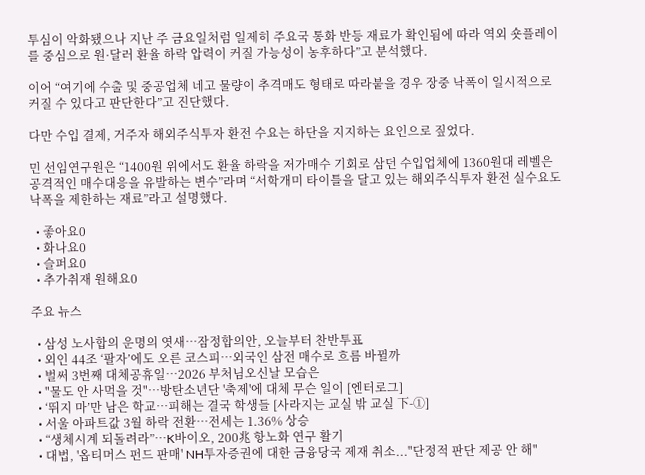투심이 악화됐으나 지난 주 금요일처럼 일제히 주요국 통화 반등 재료가 확인됨에 따라 역외 숏플레이를 중심으로 원·달러 환율 하락 압력이 커질 가능성이 농후하다”고 분석했다.

이어 “여기에 수출 및 중공업체 네고 물량이 추격매도 형태로 따라붙을 경우 장중 낙폭이 일시적으로 커질 수 있다고 판단한다”고 진단했다.

다만 수입 결제, 거주자 해외주식투자 환전 수요는 하단을 지지하는 요인으로 짚었다.

민 선임연구원은 “1400원 위에서도 환율 하락을 저가매수 기회로 삼던 수입업체에 1360원대 레벨은 공격적인 매수대응을 유발하는 변수”라며 “서학개미 타이틀을 달고 있는 해외주식투자 환전 실수요도 낙폭을 제한하는 재료”라고 설명했다.

  • 좋아요0
  • 화나요0
  • 슬퍼요0
  • 추가취재 원해요0

주요 뉴스

  • 삼성 노사합의 운명의 엿새⋯잠정합의안, 오늘부터 찬반투표
  • 외인 44조 ‘팔자’에도 오른 코스피…외국인 삼전 매수로 흐름 바뀔까
  • 벌써 3번째 대체공휴일…2026 부처님오신날 모습은
  • "물도 안 사먹을 것"⋯방탄소년단 '축제'에 대체 무슨 일이 [엔터로그]
  • ‘뛰지 마’만 남은 학교…피해는 결국 학생들 [사라지는 교실 밖 교실 下-①]
  • 서울 아파트값 3월 하락 전환⋯전세는 1.36% 상승
  • “생체시계 되돌려라”…K바이오, 200兆 항노화 연구 활기
  • 대법, '옵티머스 펀드 판매' NH투자증권에 대한 금융당국 제재 취소..."단정적 판단 제공 안 해"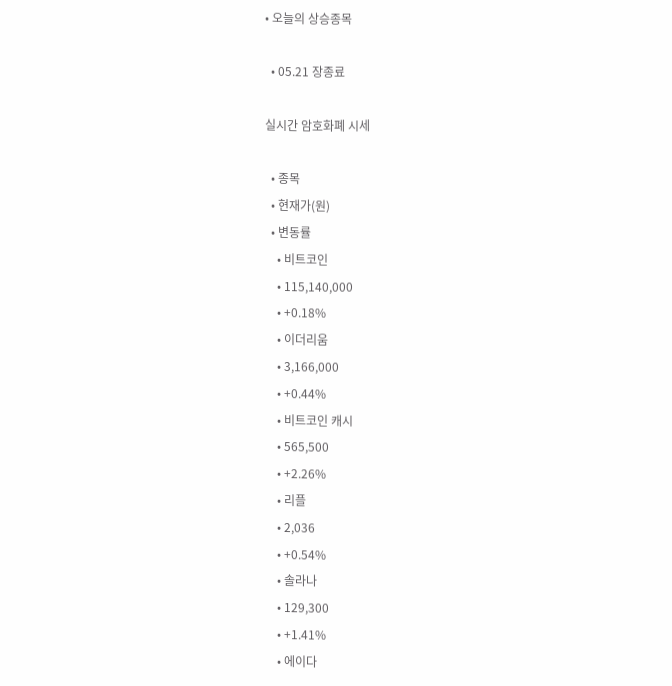• 오늘의 상승종목

  • 05.21 장종료

실시간 암호화폐 시세

  • 종목
  • 현재가(원)
  • 변동률
    • 비트코인
    • 115,140,000
    • +0.18%
    • 이더리움
    • 3,166,000
    • +0.44%
    • 비트코인 캐시
    • 565,500
    • +2.26%
    • 리플
    • 2,036
    • +0.54%
    • 솔라나
    • 129,300
    • +1.41%
    • 에이다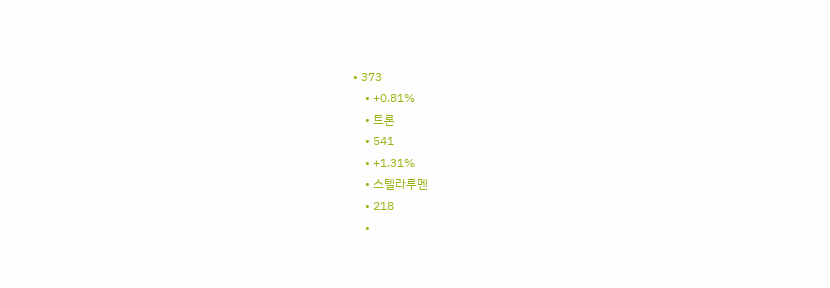• 373
    • +0.81%
    • 트론
    • 541
    • +1.31%
    • 스텔라루멘
    • 218
    •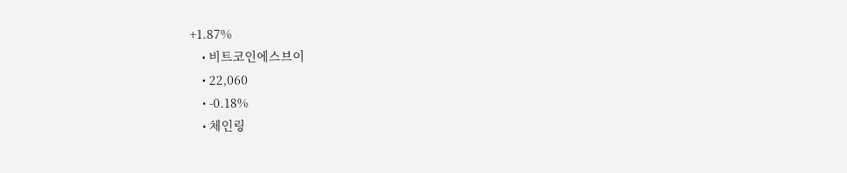+1.87%
    • 비트코인에스브이
    • 22,060
    • -0.18%
    • 체인링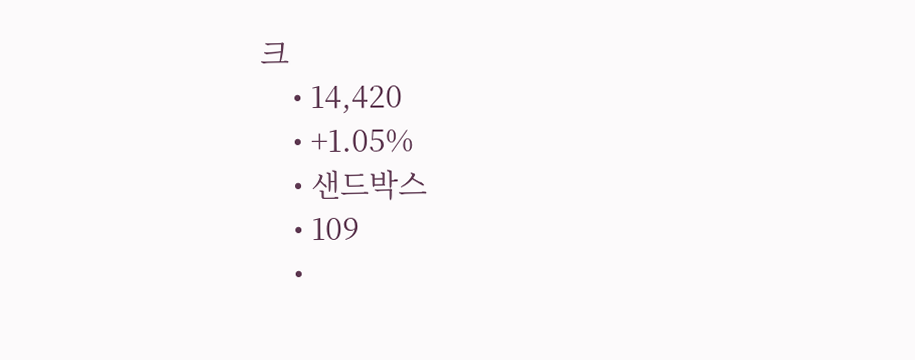크
    • 14,420
    • +1.05%
    • 샌드박스
    • 109
    •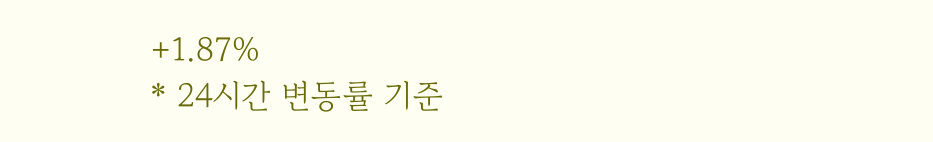+1.87%
* 24시간 변동률 기준